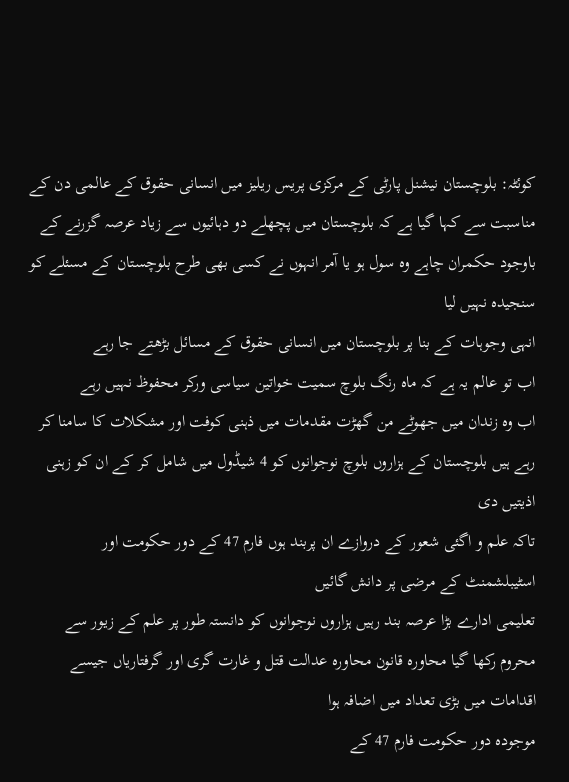کوئٹہ: بلوچستان نیشنل پارٹی کے مرکزی پریس ریلیز میں انسانی حقوق کے عالمی دن کے مناسبت سے کہا گیا ہے کہ بلوچستان میں پچھلے دو دہائیوں سے زیاد عرصہ گزرنے کے باوجود حکمران چاہے وہ سول ہو یا آمر انہوں نے کسی بھی طرح بلوچستان کے مسئلے کو سنجیدہ نہیں لیا
انہی وجوہات کے بنا پر بلوچستان میں انسانی حقوق کے مسائل بڑھتے جا رہے
اب تو عالم یہ ہے کہ ماہ رنگ بلوچ سمیت خواتین سیاسی ورکر محفوظ نہیں رہے
اب وہ زندان میں جھوٹے من گھڑت مقدمات میں ذہنی کوفت اور مشکلات کا سامنا کر رہے ہیں بلوچستان کے ہزاروں بلوچ نوجوانوں کو 4 شیڈول میں شامل کر کے ان کو زہنی اذیتیں دی
تاکہ علم و اگئی شعور کے دروازے ان پربند ہوں فارم 47 کے دور حکومت اور اسٹیبلشمنٹ کے مرضی پر دانش گائیں
تعلیمی ادارے بڑا عرصہ بند رہیں ہزاروں نوجوانوں کو دانستہ طور پر علم کے زیور سے محروم رکھا گیا محاورہ قانون محاورہ عدالت قتل و غارت گری اور گرفتاریاں جیسے اقدامات میں بڑی تعداد میں اضافہ ہوا
موجودہ دور حکومت فارم 47 کے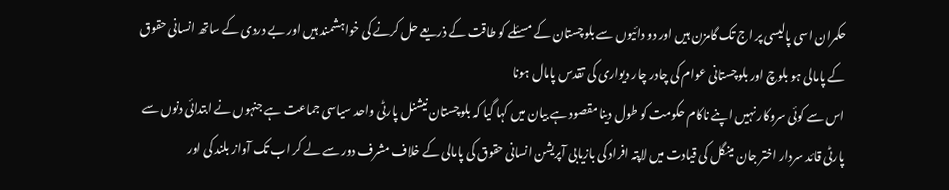حکمران اسی پالیسی پر اج تک گامزن ہیں اور دو دائیوں سے بلوچستان کے مسئلے کو طاقت کے ذریعے حل کرنے کی خواہشمند ہیں اور بے دردی کے ساتھ انسانی حقوق کے پامالی ہو بلوچ اور بلوچستانی عوام کی چادر چار دیواری کی تقدس پامال ہونا
اس سے کوئی سروکار نہیں اپنے ناکام حکومت کو طول دینا مقصود ہے بیان میں کہا گیا کہ بلوچستان نیشنل پارٹی واحد سیاسی جماعت ہے جنہوں نے ابتدائی دنوں سے پارٹی قائد سردار اختر جان مینگل کی قیادت میں لاپتہ افراد کی بازیابی آپریشن انسانی حقوق کی پامالی کے خلاف مشرف دور سے لے کر اب تک آواز بلند کی اور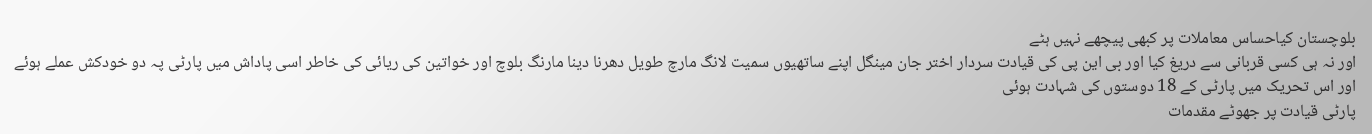بلوچستان کیاحساس معاملات پر کبھی پیچھے نہیں ہٹے
اور نہ ہی کسی قربانی سے دریغ کیا اور بی این پی کی قیادت سردار اختر جان مینگل اپنے ساتھیوں سمیت لانگ مارچ طویل دھرنا دینا مارنگ بلوچ اور خواتین کی ریائی کی خاطر اسی پاداش میں پارٹی پہ دو خودکش عملے ہوئے اور اس تحریک میں پارٹی کے 18 دوستوں کی شہادت ہوئی
پارٹی قیادت پر جھوٹے مقدمات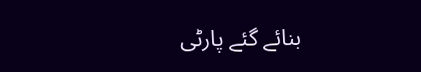بنائے گئے پارٹی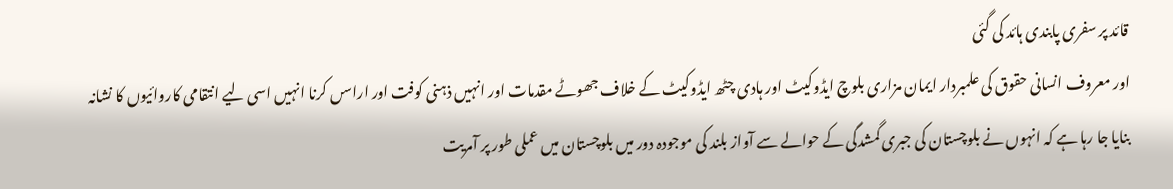قائد پر سفری پابندی ہائد کی گئی
اور معروف انسانی حقوق کی علمبردار ایمان مزاری بلوچ ایڈوکیٹ اور ہادی چٹھ ایڈوکیٹ کے خلاف جھوٹے مقدمات اور انہیں ذہنی کوفت اور اراسں کرنا انہیں اسی لیے انتقامی کاروائیوں کا نشانہ بنایا جا رہا ہے کہ انہوں نے بلوچستان کی جبری گمشدگی کے حوالے سے آواز بلند کی موجودہ دور میں بلوچستان میں عملی طور پر آمریت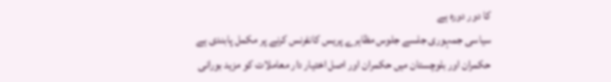کا دور دورہ ہے
سیاسی جمہوری جلسے جلوس مظاہرے پریس کانفرنس کرنے پر مکمل پابندی ہے حکمران اور بلوچستان میں حکمران اور اصل اختیار دار معاملات کو مزید بورانی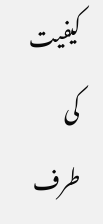کیفیت کی طرف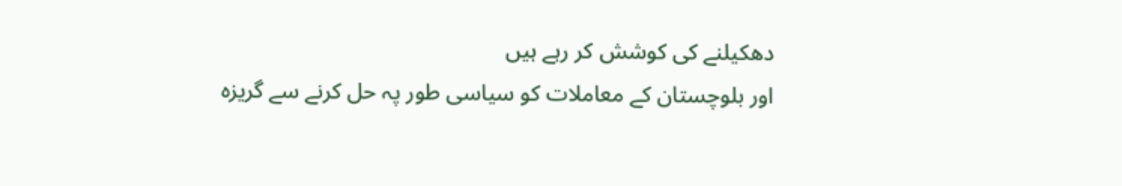دھکیلنے کی کوشش کر رہے ہیں
اور بلوچستان کے معاملات کو سیاسی طور پہ حل کرنے سے گریزہ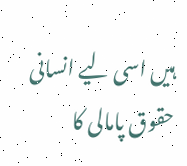ہیں اسی لیے انسانی حقوق پامالی کا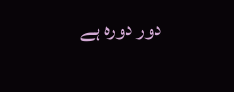دور دورہ ہے